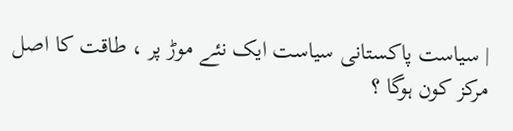| سیاست پاکستانی سیاست ایک نئے موڑ پر ، طاقت کا اصل مرکز کون ہوگا ؟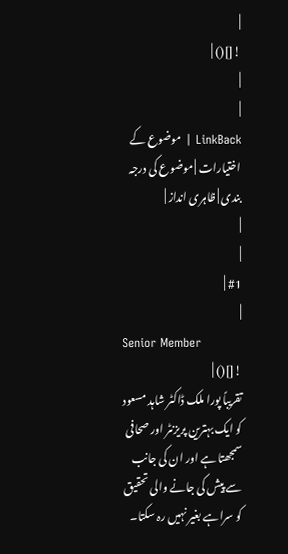|
![]() |
|
|
LinkBack | موضوع کے اختیارات | موضوع کی درجہ بندی | ظاہری انداز |
|
|
#1 |
|
Senior Member
![]() |
تقریباً پورا ملک ڈاکٹر شاہد مسعود کو ایک بہترین پریزنٹر اور صحافی سمجھتا ہے اور ان کی جانب سے پیش کی جانے والی تحقیق کو سراہے بغیر نہیں رہ سکتا۔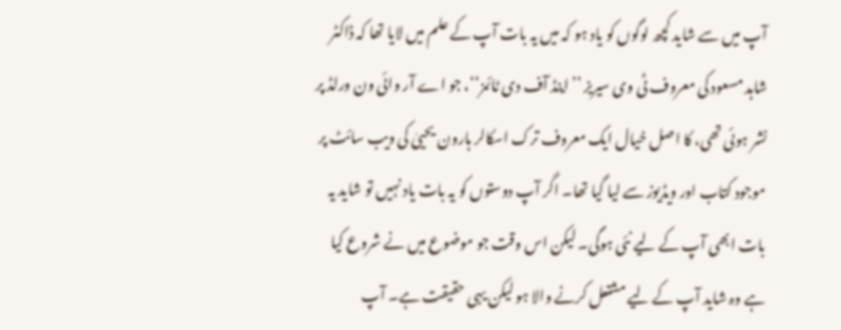آپ میں سے شاید کچھ لوگوں کو یاد ہو کہ میں یہ بات آپ کے علم میں لایا تھا کہ ڈاکٹر شاہد مسعود کی معروف ٹی وی سیریز ’’اینڈ آف دی ٹائمز‘‘، جو اے آر وائی ون ورلڈ پر نشر ہوئی تھی، کا اصل خیال ایک معروف ترک اسکالر ہارون یحییٰ کی ویب سائٹ پر موجود کتاب اور ویڈیوز سے لیا گیا تھا۔ اگر آپ دوستوں کو یہ بات یاد نہیں تو شاید یہ بات ابھی آپ کے لیے نئی ہوگی۔ لیکن اس وقت جو موضوع میں نے شروع کیا ہے وہ شاید آپ کے لیے مشتعل کرنے والا ہو لیکن یہی حقیقت ہے۔ آپ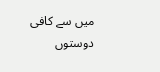میں سے کافی دوستوں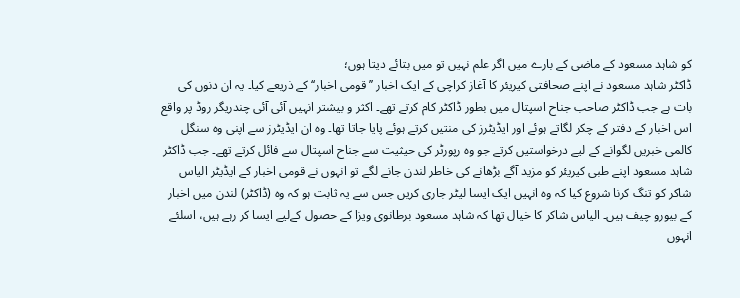کو شاہد مسعود کے ماضی کے بارے میں اگر علم نہیں تو میں بتائے دیتا ہوں؛
ڈاکٹر شاہد مسعود نے اپنے صحافتی کیریئر کا آغاز کراچی کے ایک اخبار ’’قومی اخبار‘‘ کے ذریعے کیا۔ یہ ان دنوں کی بات ہے جب ڈاکٹر صاحب جناح اسپتال میں بطور ڈاکٹر کام کرتے تھے۔ اکثر و بیشتر انہیں آئی آئی چندریگر روڈ پر واقع اس اخبار کے دفتر کے چکر لگاتے ہوئے اور ایڈیٹرز کی منتیں کرتے ہوئے پایا جاتا تھا۔ وہ ان ایڈیٹرز سے اپنی وہ سنگل کالمی خبریں لگوانے کے لیے درخواستیں کرتے جو وہ رپورٹر کی حیثیت سے جناح اسپتال سے فائل کرتے تھے۔ جب ڈاکٹر شاہد مسعود اپنے طبی کیریئر کو مزید آگے بڑھانے کی خاطر لندن جانے لگے تو انہوں نے قومی اخبار کے ایڈیٹر الیاس شاکر کو تنگ کرنا شروع کیا کہ وہ انہیں ایک ایسا لیٹر جاری کریں جس سے یہ ثابت ہو کہ وہ (ڈاکٹر) لندن میں اخبار کے بیورو چیف ہیں۔ الیاس شاکر کا خیال تھا کہ شاہد مسعود برطانوی ویزا کے حصول کےلیے ایسا کر رہے ہیں، اسلئے انہوں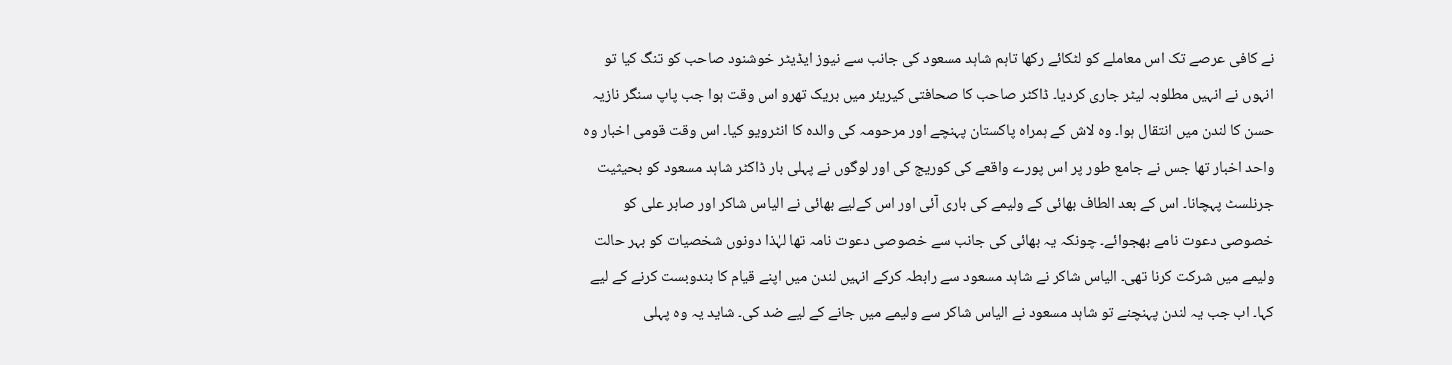نے کافی عرصے تک اس معاملے کو لٹکائے رکھا تاہم شاہد مسعود کی جانب سے نیوز ایڈیٹر خوشنود صاحب کو تنگ کیا تو انہوں نے انہیں مطلوبہ لیٹر جاری کردیا۔ ڈاکٹر صاحب کا صحافتی کیریئر میں بریک تھرو اس وقت ہوا جب پاپ سنگر نازیہ حسن کا لندن میں انتقال ہوا۔ وہ لاش کے ہمراہ پاکستان پہنچے اور مرحومہ کی والدہ کا انٹرویو کیا۔ اس وقت قومی اخبار وہ واحد اخبار تھا جس نے جامع طور پر اس پورے واقعے کی کوریج کی اور لوگوں نے پہلی بار ڈاکٹر شاہد مسعود کو بحیثیت جرنلسٹ پہچانا۔ اس کے بعد الطاف بھائی کے ولیمے کی باری آئی اور اس کےلیے بھائی نے الیاس شاکر اور صابر علی کو خصوصی دعوت نامے بھجوائے۔ چونکہ یہ بھائی کی جانب سے خصوصی دعوت نامہ تھا لہٰذا دونوں شخصیات کو بہر حالت ولیمے میں شرکت کرنا تھی۔ الیاس شاکر نے شاہد مسعود سے رابطہ کرکے انہیں لندن میں اپنے قیام کا بندوبست کرنے کے لیے کہا۔ اب جب یہ لندن پہنچنے تو شاہد مسعود نے الیاس شاکر سے ولیمے میں جانے کے لیے ضد کی۔ شاید یہ وہ پہلی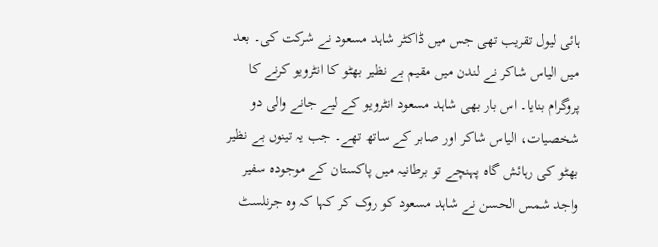ہائی لیول تقریب تھی جس میں ڈاکٹر شاہد مسعود نے شرکت کی۔ بعد میں الیاس شاکر نے لندن میں مقیم بے نظیر بھٹو کا انٹرویو کرنے کا پروگرام بنایا۔ اس بار بھی شاہد مسعود انٹرویو کے لیے جانے والی دو شخصیات، الیاس شاکر اور صابر کے ساتھ تھے۔ جب یہ تینوں بے نظیر بھٹو کی رہائش گاہ پہنچے تو برطانیہ میں پاکستان کے موجودہ سفیر واجد شمس الحسن نے شاہد مسعود کو روک کر کہا کہ وہ جرنلسٹ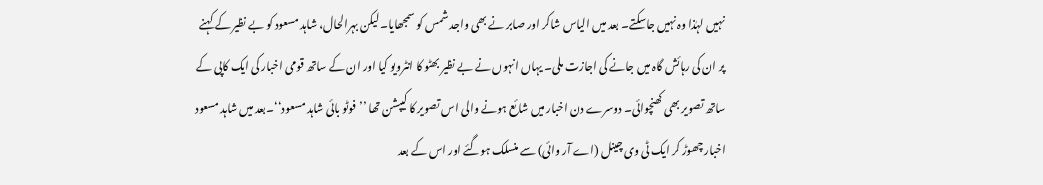نہیں لہٰذا وہ نہیں جاسکتے۔ بعد میں الیاس شاکر اور صابر نے بھی واجد شمس کو سمجھایا۔ لیکن بہرالحال، شاہد مسعود کو بے نظیر کے کہنے پر ان کی رہائش گاہ میں جانے کی اجازت ملی۔ یہاں انہوں نے بے نظیر بھٹو کا انٹرویو کیا اور ان کے ساتھ قومی اخبار کی ایک کاپی کے ساتھ تصویر بھی کھنچوائی۔ دوسرے دن اخبار میں شائع ہونے والی اس تصویر کا کیپشن تھا ’’فوٹو بائی شاہد مسعود‘‘۔بعد میں شاہد مسعود اخبار چھوڑ کر ایک ٹی وی چینل (اے آر وائی) سے منسلک ہوگئے اور اس کے بعد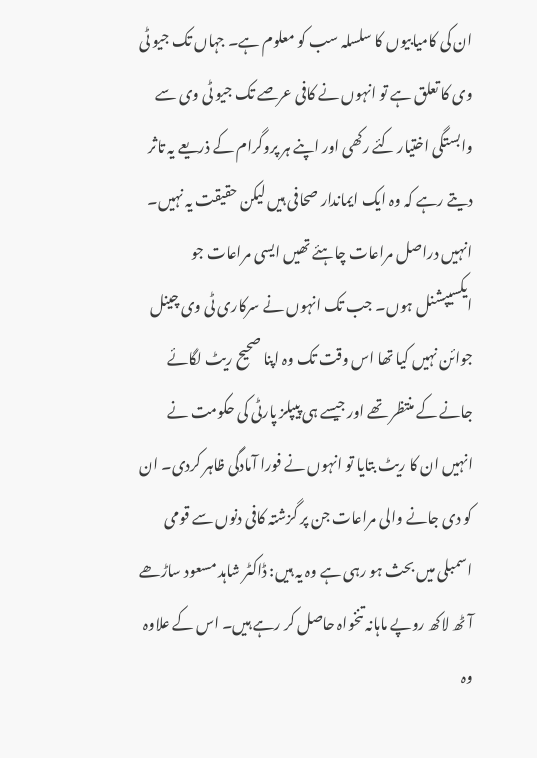ان کی کامیابیوں کا سلسلہ سب کو معلوم ہے۔ جہاں تک جیو ٹی وی کا تعلق ہے تو انہوں نے کافی عرصے تک جیو ٹی وی سے وابستگی اختیار کئے رکھی اور اپنے ہر پروگرام کے ذریعے یہ تاثر دیتے رہے کہ وہ ایک ایماندار صحافی ہیں لیکن حقیقت یہ نہیں۔ انہیں دراصل مراعات چاہئے تھیں ایسی مراعات جو ایکسیپشنل ہوں۔ جب تک انہوں نے سرکاری ٹی وی چینل جوائن نہیں کیا تھا اس وقت تک وہ اپنا صحیح ریٹ لگائے جانے کے منتظر تھے اور جیسے ہی پیپلز پارٹی کی حکومت نے انہیں ان کا ریٹ بتایا تو انہوں نے فورا آمادگی ظاہر کردی۔ ان کو دی جانے والی مراعات جن پر گزشتہ کافی دنوں سے قومی اسمبلی میں بحث ہو رہی ہے وہ یہ ہیں: ڈاکٹر شاہد مسعود ساڑھے آٹھ لاکھ روپے ماہانہ تنخواہ حاصل کر رہے ہیں۔ اس کے علاوہ وہ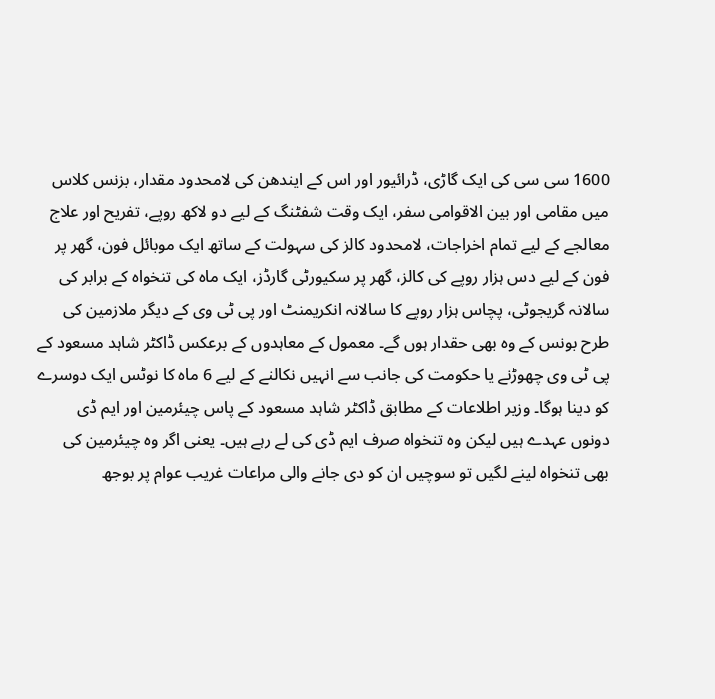1600 سی سی کی ایک گاڑی، ڈرائیور اور اس کے ایندھن کی لامحدود مقدار، بزنس کلاس میں مقامی اور بین الاقوامی سفر، ایک وقت شفٹنگ کے لیے دو لاکھ روپے، تفریح اور علاج معالجے کے لیے تمام اخراجات، لامحدود کالز کی سہولت کے ساتھ ایک موبائل فون، گھر پر فون کے لیے دس ہزار روپے کی کالز، گھر پر سکیورٹی گارڈز، ایک ماہ کی تنخواہ کے برابر کی سالانہ گریجوٹی، پچاس ہزار روپے کا سالانہ انکریمنٹ اور پی ٹی وی کے دیگر ملازمین کی طرح بونس کے وہ بھی حقدار ہوں گے۔ معمول کے معاہدوں کے برعکس ڈاکٹر شاہد مسعود کے پی ٹی وی چھوڑنے یا حکومت کی جانب سے انہیں نکالنے کے لیے 6 ماہ کا نوٹس ایک دوسرے کو دینا ہوگا۔ وزیر اطلاعات کے مطابق ڈاکٹر شاہد مسعود کے پاس چیئرمین اور ایم ڈی دونوں عہدے ہیں لیکن وہ تنخواہ صرف ایم ڈی کی لے رہے ہیں۔ یعنی اگر وہ چیئرمین کی بھی تنخواہ لینے لگیں تو سوچیں ان کو دی جانے والی مراعات غریب عوام پر بوجھ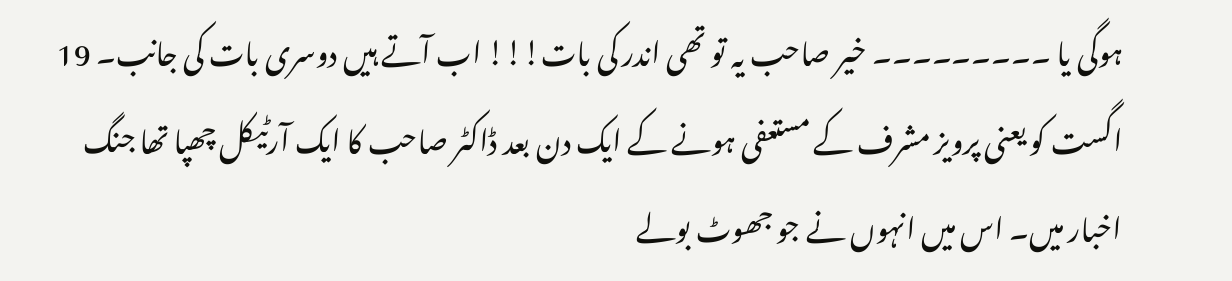ہوگی یا ۔۔۔۔۔۔۔۔۔ خیر صاحب یہ تو تھی اندر کی بات!!! اب آتے ہیں دوسری بات کی جانب۔ 19 اگست کو یعنی پرویز مشرف کے مستعفی ہونے کے ایک دن بعد ڈاکٹر صاحب کا ایک آرٹیکل چھپا تھا جنگ اخبار میں۔ اس میں انہوں نے جو جھوٹ بولے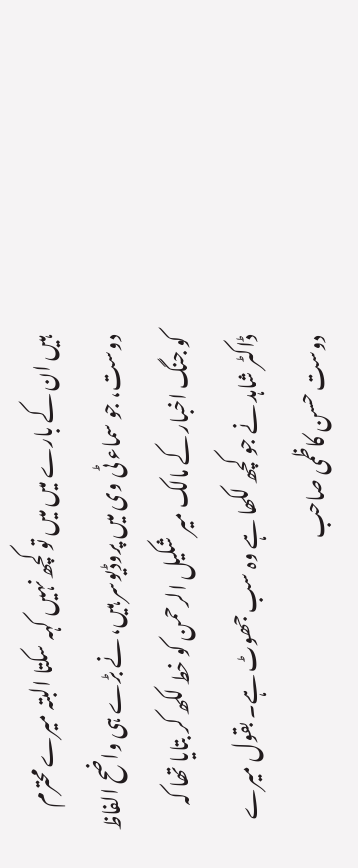ہیں ان کے بارے میں میں تو کچھ نہیں کہہ سکتا البتہ میرے محترم دوست، جو سماء ٹی وی میں پروڈیوسر ہیں، نے بڑے ہی واضح الفاظ کو جنگ اخبار کے مالک میر شکیل الرحمن کو خط لکھ کر بتایا تھا کہ ڈاکٹر شاہد نے جو کچھ لکھا ہے وہ سب جھوٹ ہے۔ بقول میرے دوست حسن کاظمی صاحب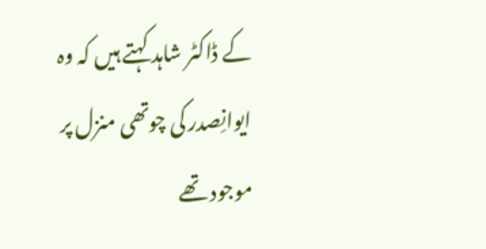کے ڈاکٹر شاہد کہتے ہیں کہ وہ ایوانِصدر کی چوتھی منزل پر موجود تھے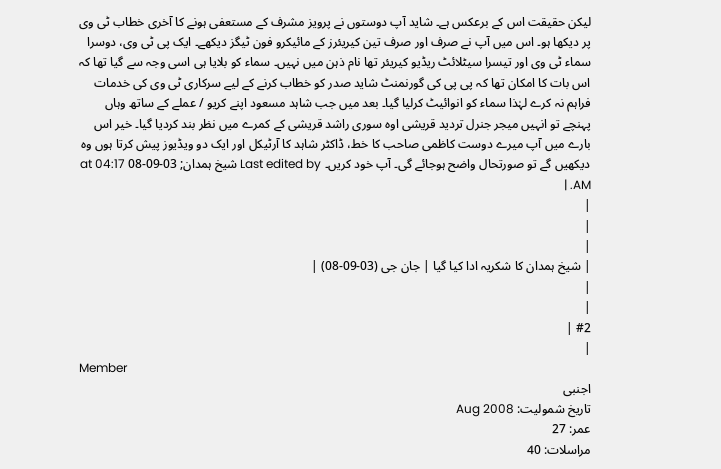لیکن حقیقت اس کے برعکس ہے۔ شاید آپ دوستوں نے پرویز مشرف کے مستعفی ہونے کا آخری خطاب ٹی وی پر دیکھا ہو۔ اس میں آپ نے صرف اور صرف تین کیریئرز کے مائیکرو فون ٹیگز دیکھے۔ ایک پی ٹی وی، دوسرا سماء ٹی وی اور تیسرا سیٹلائٹ ریڈیو کیریئر تھا نام ذہن میں نہیں۔ سماء کو بلایا ہی اسی وجہ سے گیا تھا کہ اس بات کا امکان تھا کہ پی پی کی گورنمنٹ شاید صدر کو خطاب کرنے کے لیے سرکاری ٹی وی کی خدمات فراہم نہ کرے لہٰذا سماء کو انوائیٹ کرلیا گیا۔ بعد میں جب شاہد مسعود اپنے کریو / عملے کے ساتھ وہاں پہنچے تو انہیں میجر جنرل تردید قریشی اوہ سوری راشد قریشی کے کمرے میں نظر بند کردیا گیا۔ خیر اس بارے میں آپ میرے دوست کاظمی صاحب کا خط، ڈاکٹر شاہد کا آرٹیکل اور ایک دو ویڈیوز پیش کرتا ہوں وہ دیکھیں گے تو صورتحال واضح ہوجائے گی۔ آپ خود کریں۔ Last edited by شیخ ہمدان; 03-09-08 at 04:17 AM. |
|
|
|
| شیخ ہمدان کا شکریہ ادا کیا گیا | جان جی (03-09-08) |
|
|
#2 |
|
Member
اجنبی
تاریخ شمولیت: Aug 2008
عمر: 27
مراسلات: 40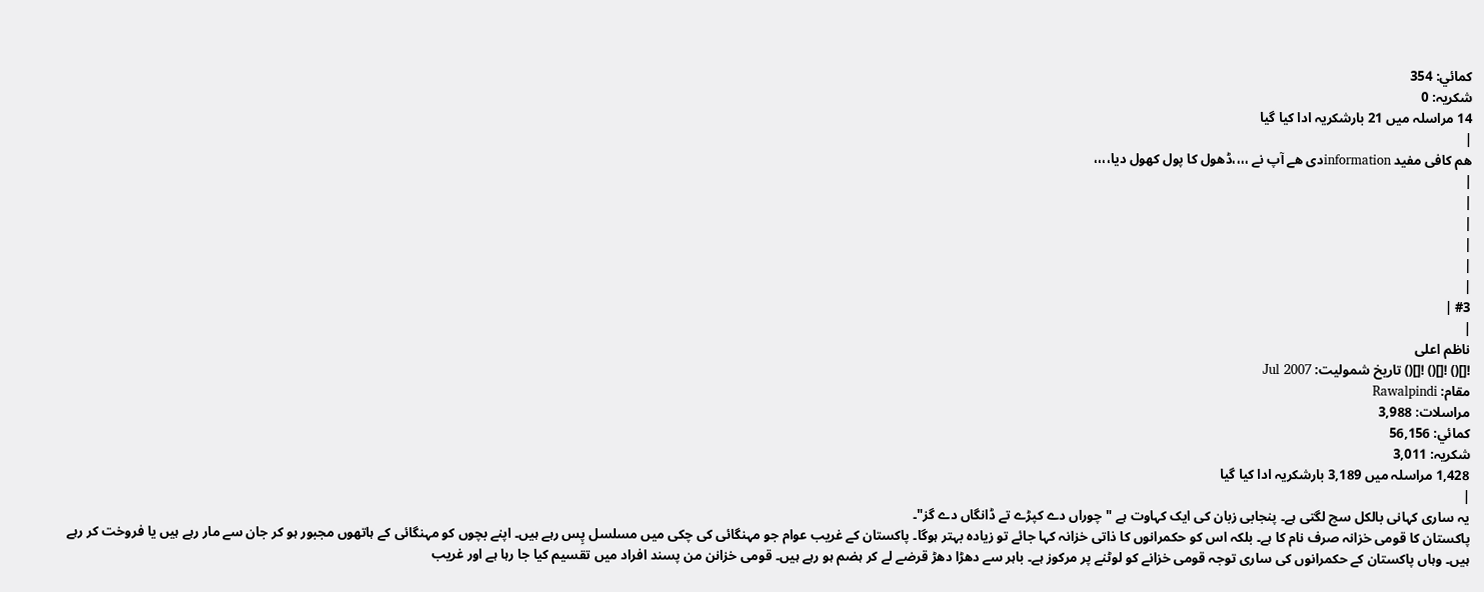کمائي: 354
شکریہ: 0
14 مراسلہ میں 21 بارشکریہ ادا کیا گیا
|
ھم کافی مفید informationدی ھے آپ نے ،،،،ڈھول کا پول کھول دیا،،،،
|
|
|
|
|
|
#3 |
|
ناظم اعلی
![]() ![]() ![]() تاریخ شمولیت: Jul 2007
مقام: Rawalpindi
مراسلات: 3,988
کمائي: 56,156
شکریہ: 3,011
1,428 مراسلہ میں 3,189 بارشکریہ ادا کیا گیا
|
یہ ساری کہانی بالکل سچ لگتی ہے۔ پنجابی زبان کی ایک کہاوت ہے "چوراں دے کپڑے تے ڈانگاں دے گز"۔
پاکستان کا قومی خزانہ صرف نام کا ہے۔ بلکہ اس کو حکمرانوں کا ذاتی خزانہ کہا جائے تو زیادہ بہتر ہوگا۔ پاکستان کے غریب عوام جو مہنگائی کی چکی میں مسلسل پِس رہے ہیں۔ اپنے بچوں کو مہنگائی کے ہاتھوں مجبور ہو کر جان سے مار رہے ہیں یا فروخت کر رہے ہیں۔ وہاں پاکستان کے حکمرانوں کی ساری توجہ قومی خزانے کو لوٹنے پر مرکوز ہے۔ باہر سے دھڑا دھڑ قرضے لے کر ہضم ہو رہے ہیں۔ قومی خزانن من پسند افراد میں تقسیم کیا جا رہا ہے اور غریب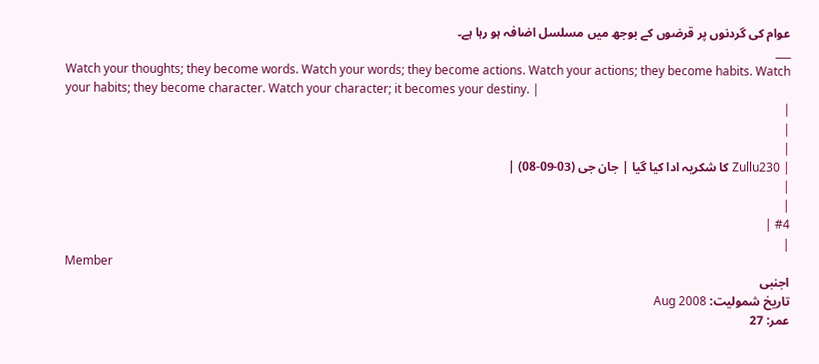عوام کی گردنوں پر قرضوں کے بوجھ میں مسلسل اضافہ ہو رہا ہے۔
___
Watch your thoughts; they become words. Watch your words; they become actions. Watch your actions; they become habits. Watch your habits; they become character. Watch your character; it becomes your destiny. |
|
|
|
| Zullu230 کا شکریہ ادا کیا گیا | جان جی (03-09-08) |
|
|
#4 |
|
Member
اجنبی
تاریخ شمولیت: Aug 2008
عمر: 27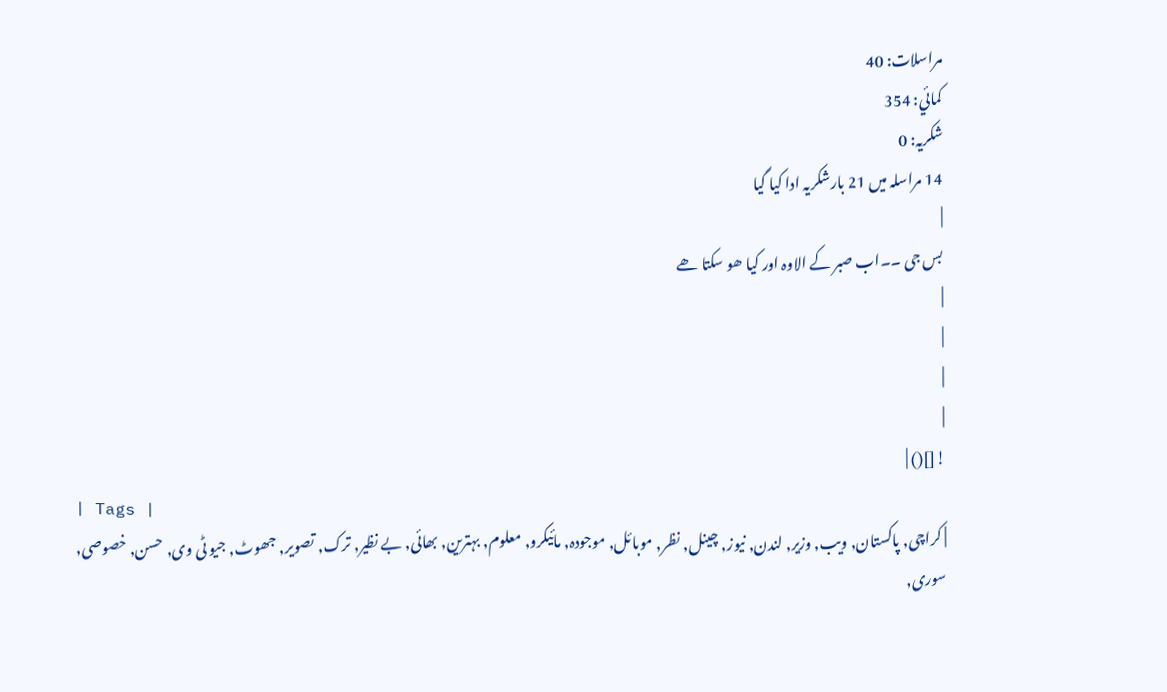مراسلات: 40
کمائي: 354
شکریہ: 0
14 مراسلہ میں 21 بارشکریہ ادا کیا گیا
|
بس جی ۔۔اب صبر کے الاوہ اور کیا ھو سکتا ھے
|
|
|
|
![]() |
| Tags |
| کراچی, پاکستان, ویب, وزیر, لندن, نیوز, چینل, نظر, موبائل, موجودہ, مائیکرو, معلوم, بہترین, بھائی, بے نظیر, ترک, تصویر, جھوٹ, جیو ٹی وی, حسن, خصوصی, سوری,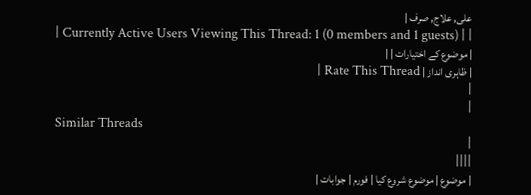علی, علاج, صرف |
| Currently Active Users Viewing This Thread: 1 (0 members and 1 guests) | |
| موضوع کے اختیارات | |
| ظاہری انداز | Rate This Thread |
|
|
Similar Threads
|
||||
| موضوع | موضوع شروع کیا | فورم | جوابات |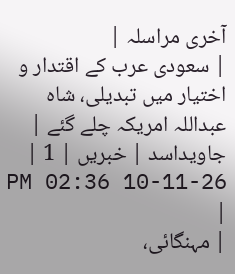آخری مراسلہ |
| سعودی عرب کے اقتدار و اختیار میں تبدیلی، شاہ عبداللہ امریکہ چلے گئے | جاویداسد | خبریں | 1 | 26-11-10 02:36 PM |
| مہنگائی،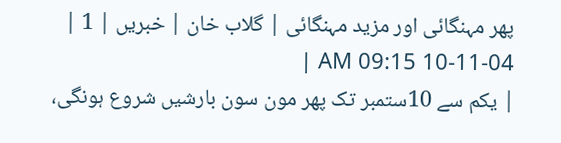پھر مہنگائی اور مزید مہنگائی | گلاب خان | خبریں | 1 | 04-11-10 09:15 AM |
| یکم سے 10ستمبر تک پھر مون سون بارشیں شروع ہونگی،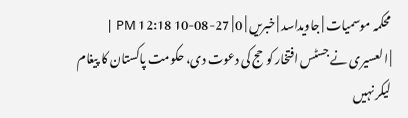محکمہ موسمیات | جاویداسد | خبریں | 0 | 27-08-10 12:18 PM |
| العسیری نے جسٹس افتخار کو حج کی دعوت دی، حکومت پاکستان کا پیغام لیکر نہیں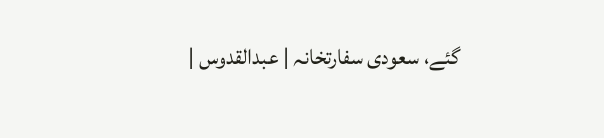گئے، سعودی سفارتخانہ | عبدالقدوس |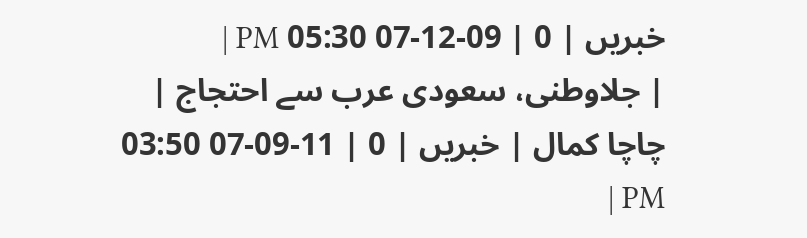خبریں | 0 | 09-12-07 05:30 PM |
| جلاوطنی، سعودی عرب سے احتجاج | چاچا کمال | خبریں | 0 | 11-09-07 03:50 PM |